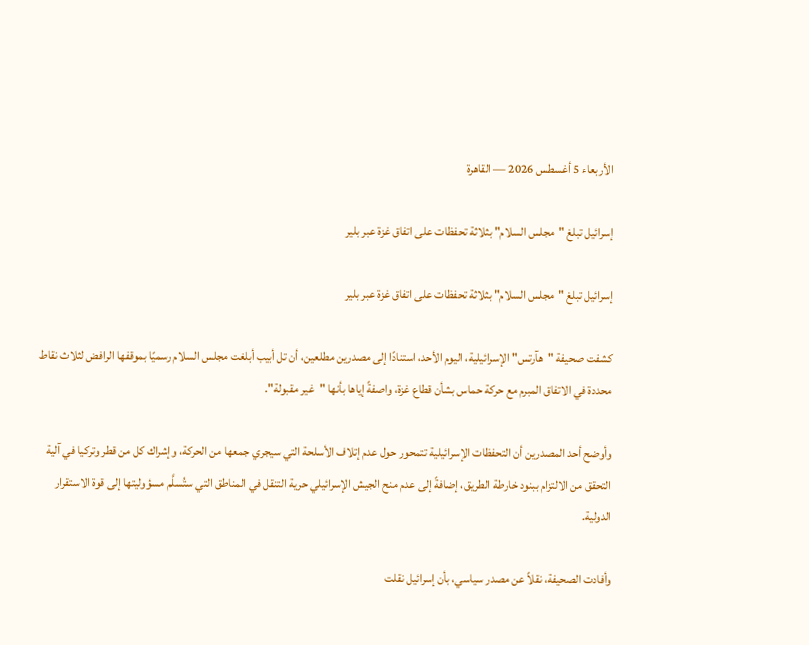الأربعاء 5 أغسطس 2026 — القاهرة

إسرائيل تبلغ "مجلس السلام" بثلاثة تحفظات على اتفاق غزة عبر بلير

إسرائيل تبلغ "مجلس السلام" بثلاثة تحفظات على اتفاق غزة عبر بلير

كشفت صحيفة "هآرتس" الإسرائيلية، اليوم الأحد، استنادًا إلى مصدرين مطلعين، أن تل أبيب أبلغت مجلس السلام رسميًا بموقفها الرافض لثلاث نقاط محددة في الاتفاق المبرم مع حركة حماس بشأن قطاع غزة، واصفةً إياها بأنها "غير مقبولة".

وأوضح أحد المصدرين أن التحفظات الإسرائيلية تتمحور حول عدم إتلاف الأسلحة التي سيجري جمعها من الحركة، وإشراك كل من قطر وتركيا في آلية التحقق من الالتزام ببنود خارطة الطريق، إضافةً إلى عدم منح الجيش الإسرائيلي حرية التنقل في المناطق التي ستُسلَّم مسؤوليتها إلى قوة الاستقرار الدولية.

وأفادت الصحيفة، نقلاً عن مصدر سياسي، بأن إسرائيل نقلت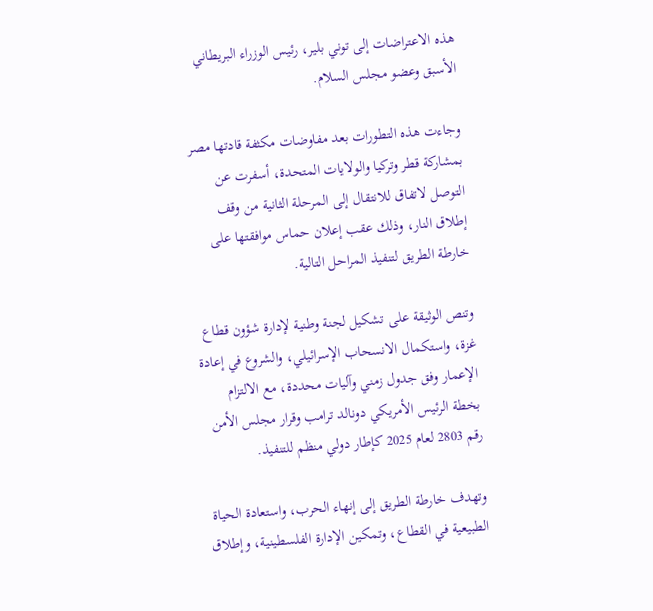هذه الاعتراضات إلى توني بلير، رئيس الوزراء البريطاني الأسبق وعضو مجلس السلام.

وجاءت هذه التطورات بعد مفاوضات مكثفة قادتها مصر بمشاركة قطر وتركيا والولايات المتحدة، أسفرت عن التوصل لاتفاق للانتقال إلى المرحلة الثانية من وقف إطلاق النار، وذلك عقب إعلان حماس موافقتها على خارطة الطريق لتنفيذ المراحل التالية.

وتنص الوثيقة على تشكيل لجنة وطنية لإدارة شؤون قطاع غزة، واستكمال الانسحاب الإسرائيلي، والشروع في إعادة الإعمار وفق جدول زمني وآليات محددة، مع الالتزام بخطة الرئيس الأمريكي دونالد ترامب وقرار مجلس الأمن رقم 2803 لعام 2025 كإطار دولي منظم للتنفيذ.

وتهدف خارطة الطريق إلى إنهاء الحرب، واستعادة الحياة الطبيعية في القطاع، وتمكين الإدارة الفلسطينية، وإطلاق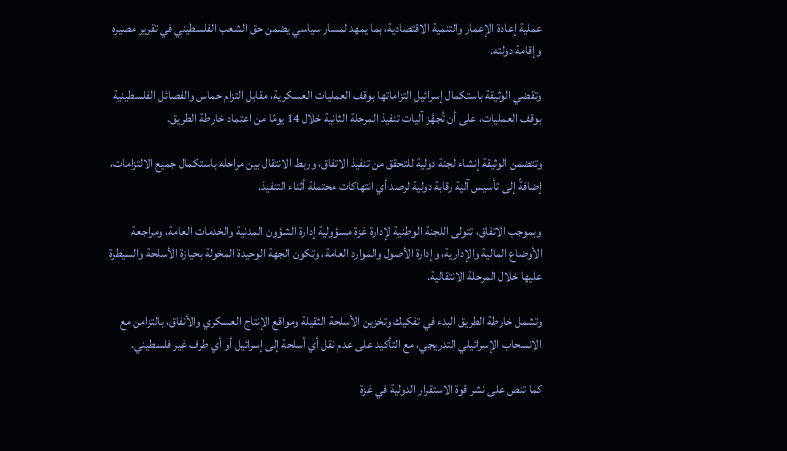عملية إعادة الإعمار والتنمية الاقتصادية، بما يمهد لمسار سياسي يضمن حق الشعب الفلسطيني في تقرير مصيره وإقامة دولته.

وتقضي الوثيقة باستكمال إسرائيل التزاماتها بوقف العمليات العسكرية، مقابل التزام حماس والفصائل الفلسطينية بوقف العمليات، على أن تُجهَّز آليات تنفيذ المرحلة الثانية خلال 14 يومًا من اعتماد خارطة الطريق.

وتتضمن الوثيقة إنشاء لجنة دولية للتحقق من تنفيذ الاتفاق، وربط الانتقال بين مراحله باستكمال جميع الالتزامات، إضافةً إلى تأسيس آلية رقابة دولية لرصد أي انتهاكات محتملة أثناء التنفيذ.

وبموجب الاتفاق، تتولى اللجنة الوطنية لإدارة غزة مسؤولية إدارة الشؤون المدنية والخدمات العامة، ومراجعة الأوضاع المالية والإدارية، وإدارة الأصول والموارد العامة، وتكون الجهة الوحيدة المخولة بحيازة الأسلحة والسيطرة عليها خلال المرحلة الانتقالية.

وتشمل خارطة الطريق البدء في تفكيك وتخزين الأسلحة الثقيلة ومواقع الإنتاج العسكري والأنفاق، بالتزامن مع الانسحاب الإسرائيلي التدريجي، مع التأكيد على عدم نقل أي أسلحة إلى إسرائيل أو أي طرف غير فلسطيني.

كما تنص على نشر قوة الاستقرار الدولية في غزة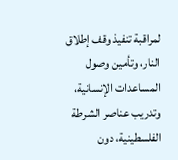لمراقبة تنفيذ وقف إطلاق النار، وتأمين وصول المساعدات الإنسانية، وتدريب عناصر الشرطة الفلسطينية، دون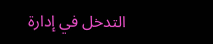التدخل في إدارة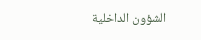الشؤون الداخلية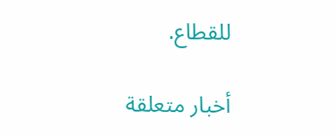للقطاع.

أخبار متعلقة